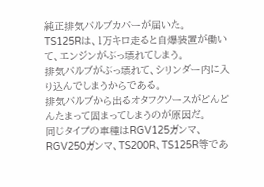純正排気バルブカバーが届いた。
TS125Rは、1万キロ走ると自爆装置が働いて、エンジンがぶっ壊れてしまう。
排気バルブがぶっ壊れて、シリンダー内に入り込んでしまうからである。
排気バルブから出るオタフクソースがどんどんたまって固まってしまうのが原因だ。
同じタイプの車種はRGV125ガンマ、RGV250ガンマ、TS200R、TS125R等であ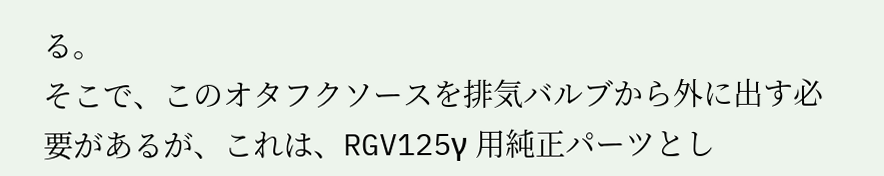る。
そこで、このオタフクソースを排気バルブから外に出す必要があるが、これは、RGV125γ 用純正パーツとし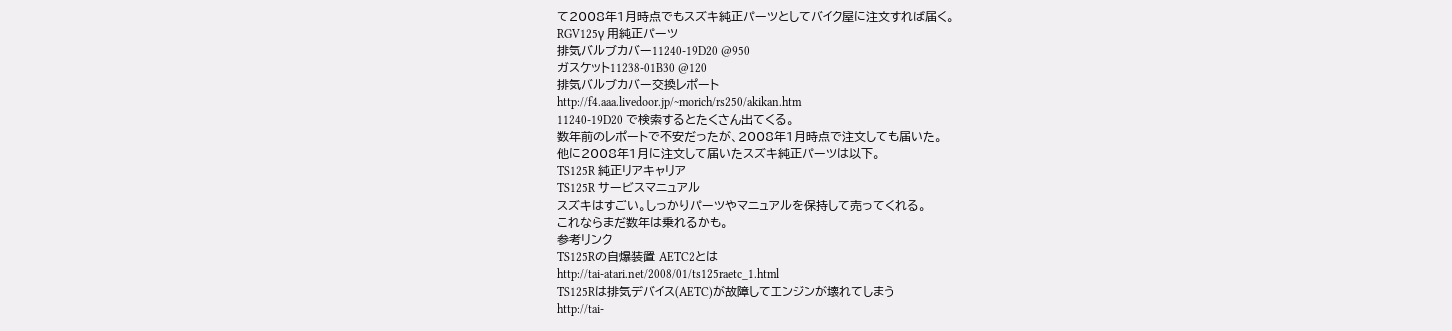て2008年1月時点でもスズキ純正パーツとしてバイク屋に注文すれば届く。
RGV125γ 用純正パーツ
排気バルブカバー11240-19D20 @950
ガスケット11238-01B30 @120
排気バルブカバー交換レポート
http://f4.aaa.livedoor.jp/~morich/rs250/akikan.htm
11240-19D20 で検索するとたくさん出てくる。
数年前のレポートで不安だったが、2008年1月時点で注文しても届いた。
他に2008年1月に注文して届いたスズキ純正パーツは以下。
TS125R 純正リアキャリア
TS125R サービスマニュアル
スズキはすごい。しっかりパーツやマニュアルを保持して売ってくれる。
これならまだ数年は乗れるかも。
参考リンク
TS125Rの自爆装置 AETC2とは
http://tai-atari.net/2008/01/ts125raetc_1.html
TS125Rは排気デバイス(AETC)が故障してエンジンが壊れてしまう
http://tai-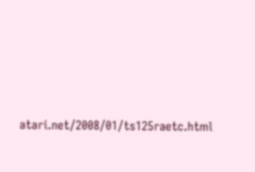atari.net/2008/01/ts125raetc.html